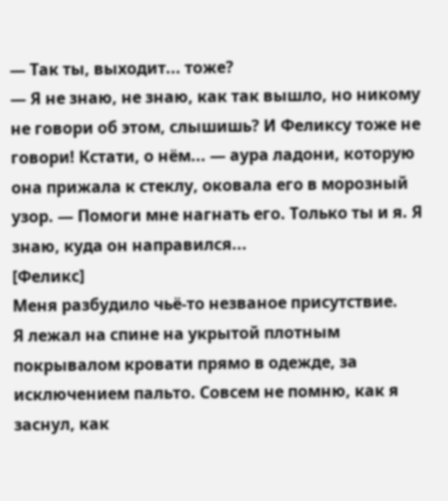— Так ты, выходит... тоже?
— Я не знаю, не знаю, как так вышло, но никому не говори об этом, слышишь? И Феликсу тоже не говори! Кстати, о нём... — аура ладони, которую она прижала к стеклу, оковала его в морозный узор. — Помоги мне нагнать его. Только ты и я. Я знаю, куда он направился...
[Феликс]
Меня разбудило чьё-то незваное присутствие.
Я лежал на спине на укрытой плотным покрывалом кровати прямо в одежде, за исключением пальто. Совсем не помню, как я заснул, как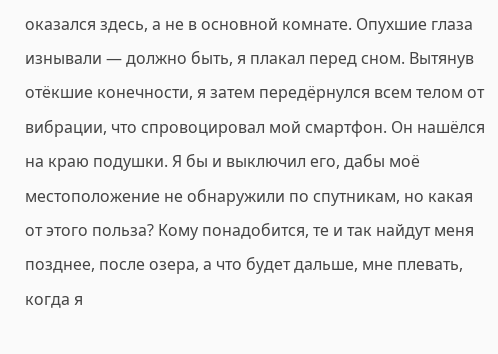оказался здесь, а не в основной комнате. Опухшие глаза изнывали — должно быть, я плакал перед сном. Вытянув отёкшие конечности, я затем передёрнулся всем телом от вибрации, что спровоцировал мой смартфон. Он нашёлся на краю подушки. Я бы и выключил его, дабы моё местоположение не обнаружили по спутникам, но какая от этого польза? Кому понадобится, те и так найдут меня позднее, после озера, а что будет дальше, мне плевать, когда я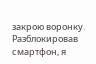закрою воронку.
Разблокировав смартфон, я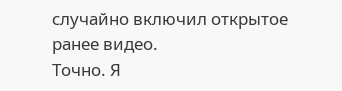случайно включил открытое ранее видео.
Точно. Я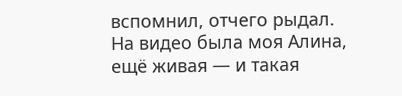вспомнил, отчего рыдал.
На видео была моя Алина, ещё живая — и такая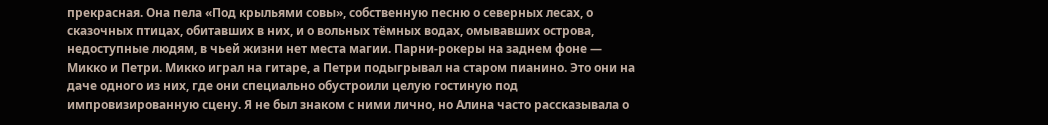прекрасная. Она пела «Под крыльями совы», собственную песню о северных лесах, о сказочных птицах, обитавших в них, и о вольных тёмных водах, омывавших острова, недоступные людям, в чьей жизни нет места магии. Парни-рокеры на заднем фоне — Микко и Петри. Микко играл на гитаре, а Петри подыгрывал на старом пианино. Это они на даче одного из них, где они специально обустроили целую гостиную под импровизированную сцену. Я не был знаком с ними лично, но Алина часто рассказывала о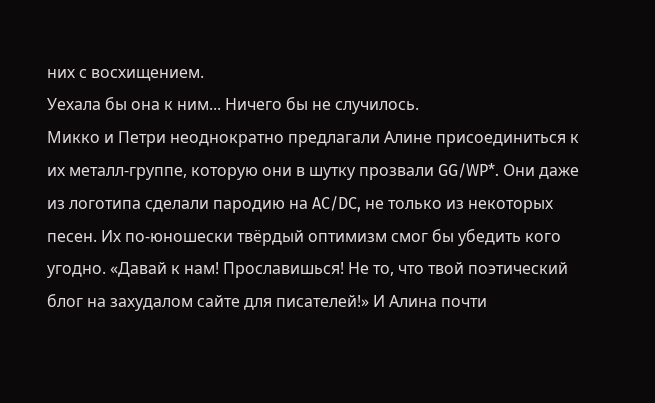них с восхищением.
Уехала бы она к ним... Ничего бы не случилось.
Микко и Петри неоднократно предлагали Алине присоединиться к их металл-группе, которую они в шутку прозвали GG/WP*. Они даже из логотипа сделали пародию на AC/DC, не только из некоторых песен. Их по-юношески твёрдый оптимизм смог бы убедить кого угодно. «Давай к нам! Прославишься! Не то, что твой поэтический блог на захудалом сайте для писателей!» И Алина почти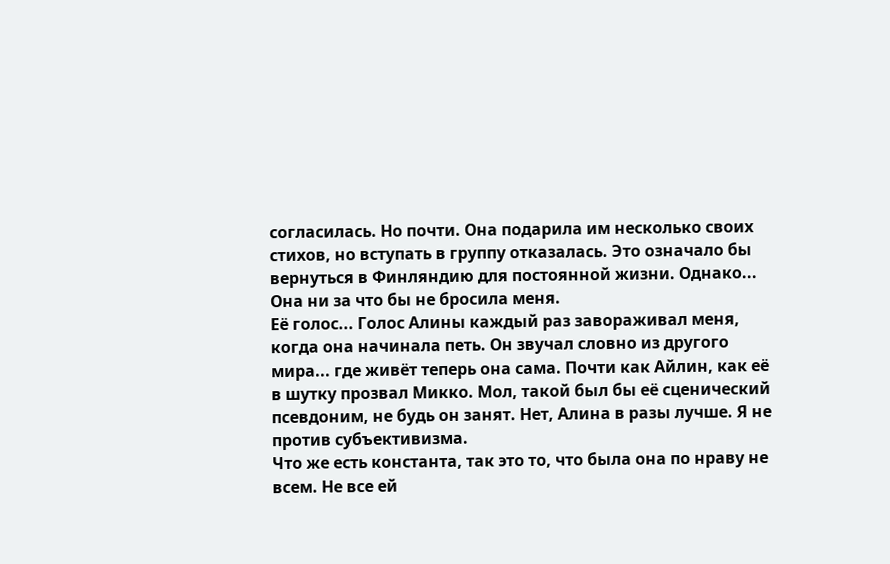согласилась. Но почти. Она подарила им несколько своих стихов, но вступать в группу отказалась. Это означало бы вернуться в Финляндию для постоянной жизни. Однако...
Она ни за что бы не бросила меня.
Её голос... Голос Алины каждый раз завораживал меня, когда она начинала петь. Он звучал словно из другого мира... где живёт теперь она сама. Почти как Айлин, как её в шутку прозвал Микко. Мол, такой был бы её сценический псевдоним, не будь он занят. Нет, Алина в разы лучше. Я не против субъективизма.
Что же есть константа, так это то, что была она по нраву не всем. Не все ей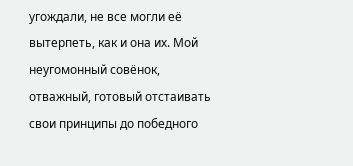угождали, не все могли её вытерпеть, как и она их. Мой неугомонный совёнок, отважный, готовый отстаивать свои принципы до победного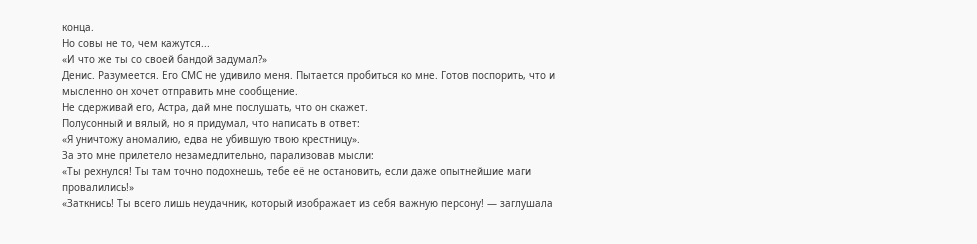конца.
Но совы не то, чем кажутся...
«И что же ты со своей бандой задумал?»
Денис. Разумеется. Его СМС не удивило меня. Пытается пробиться ко мне. Готов поспорить, что и мысленно он хочет отправить мне сообщение.
Не сдерживай его, Астра, дай мне послушать, что он скажет.
Полусонный и вялый, но я придумал, что написать в ответ:
«Я уничтожу аномалию, едва не убившую твою крестницу».
За это мне прилетело незамедлительно, парализовав мысли:
«Ты рехнулся! Ты там точно подохнешь, тебе её не остановить, если даже опытнейшие маги провалились!»
«Заткнись! Ты всего лишь неудачник, который изображает из себя важную персону! — заглушала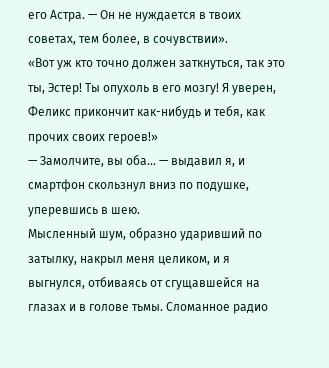его Астра. — Он не нуждается в твоих советах, тем более, в сочувствии».
«Вот уж кто точно должен заткнуться, так это ты, Эстер! Ты опухоль в его мозгу! Я уверен, Феликс прикончит как-нибудь и тебя, как прочих своих героев!»
— Замолчите, вы оба... — выдавил я, и смартфон скользнул вниз по подушке, уперевшись в шею.
Мысленный шум, образно ударивший по затылку, накрыл меня целиком, и я выгнулся, отбиваясь от сгущавшейся на глазах и в голове тьмы. Сломанное радио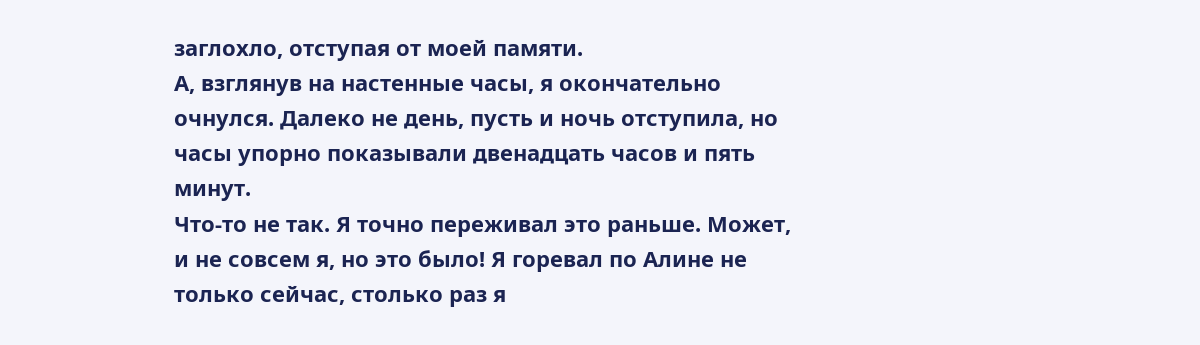заглохло, отступая от моей памяти.
А, взглянув на настенные часы, я окончательно очнулся. Далеко не день, пусть и ночь отступила, но часы упорно показывали двенадцать часов и пять минут.
Что-то не так. Я точно переживал это раньше. Может, и не совсем я, но это было! Я горевал по Алине не только сейчас, столько раз я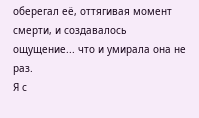оберегал её, оттягивая момент смерти, и создавалось ощущение... что и умирала она не раз.
Я с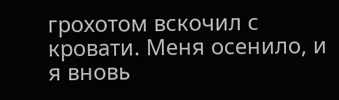грохотом вскочил с кровати. Меня осенило, и я вновь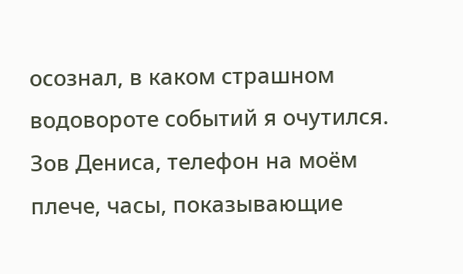осознал, в каком страшном водовороте событий я очутился.
Зов Дениса, телефон на моём плече, часы, показывающие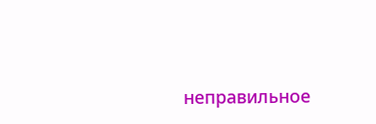неправильное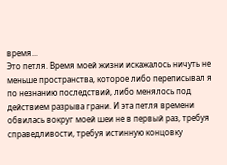время...
Это петля. Время моей жизни искажалось ничуть не меньше пространства, которое либо переписывал я по незнанию последствий, либо менялось под действием разрыва грани. И эта петля времени обвилась вокруг моей шеи не в первый раз, требуя справедливости, требуя истинную концовку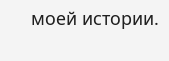моей истории.